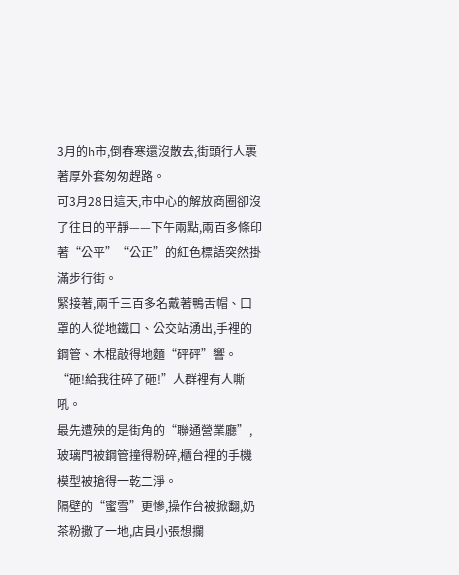3月的h市,倒春寒還沒散去,街頭行人裹著厚外套匆匆趕路。
可3月28日這天,市中心的解放商圈卻沒了往日的平靜——下午兩點,兩百多條印著“公平”“公正”的紅色標語突然掛滿步行街。
緊接著,兩千三百多名戴著鴨舌帽、口罩的人從地鐵口、公交站湧出,手裡的鋼管、木棍敲得地麵“砰砰”響。
“砸!給我往碎了砸!”人群裡有人嘶吼。
最先遭殃的是街角的“聯通營業廳”,玻璃門被鋼管撞得粉碎,櫃台裡的手機模型被搶得一乾二淨。
隔壁的“蜜雪”更慘,操作台被掀翻,奶茶粉撒了一地,店員小張想攔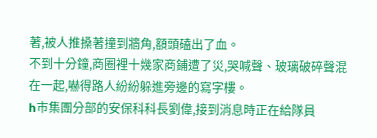著,被人推搡著撞到牆角,額頭磕出了血。
不到十分鐘,商圈裡十幾家商鋪遭了災,哭喊聲、玻璃破碎聲混在一起,嚇得路人紛紛躲進旁邊的寫字樓。
h市集團分部的安保科科長劉偉,接到消息時正在給隊員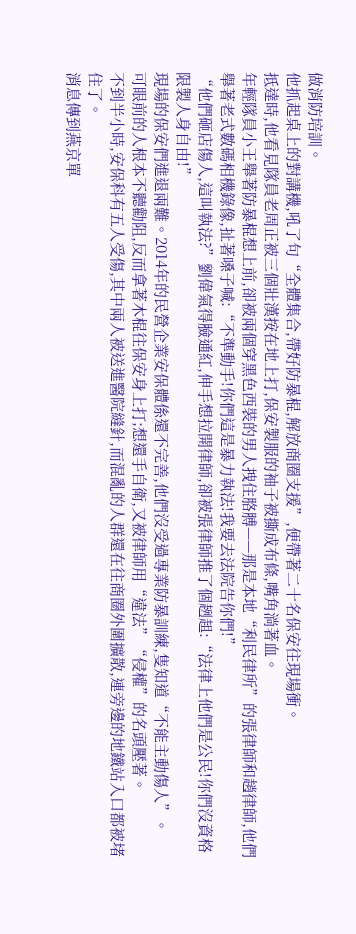做消防培訓。
他抓起桌上的對講機,吼了句“全體集合,帶好防暴棍,解放商圈支援”,便帶著二十名保安往現場衝。
抵達時,他看見隊員老周正被三個壯漢按在地上打,保安製服的袖子被撕成布條,嘴角淌著血。
年輕隊員小王舉著防暴棍想上前,卻被兩個穿黑色西裝的男人拽住胳膊——那是本地“利民律所”的張律師和趙律師,他們舉著老式數碼相機錄像,扯著嗓子喊:“不準動手!你們這是暴力執法!我要去法院告你們!”
“他們砸店傷人,這叫執法?”劉偉氣得臉通紅,伸手想拉開律師,卻被張律師推了個趔趄:“法律上他們是公民!你們沒資格限製人身自由!”
現場的保安們進退兩難。2014年的民營企業安保體係還不完善,他們沒受過專業防暴訓練,隻知道“不能主動傷人”。
可眼前的人根本不聽勸阻,反而拿著木棍往保安身上打;想還手自衛,又被律師用“違法”“侵權”的名頭壓著。
不到半小時,安保科有五人受傷,其中兩人被送進醫院縫針,而混亂的人群還在往商圈外圍擴散,連旁邊的地鐵站入口都被堵住了。
消息傳到燕京單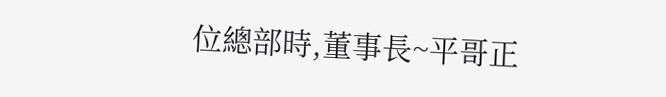位總部時,董事長~平哥正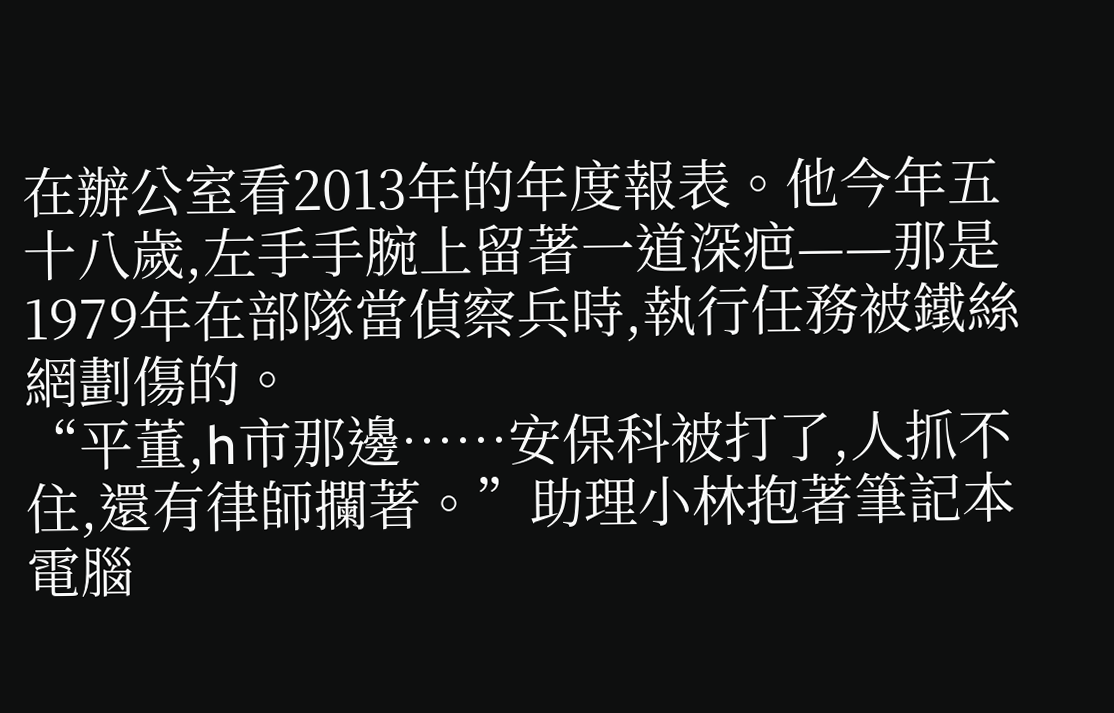在辦公室看2013年的年度報表。他今年五十八歲,左手手腕上留著一道深疤——那是1979年在部隊當偵察兵時,執行任務被鐵絲網劃傷的。
“平董,h市那邊……安保科被打了,人抓不住,還有律師攔著。”助理小林抱著筆記本電腦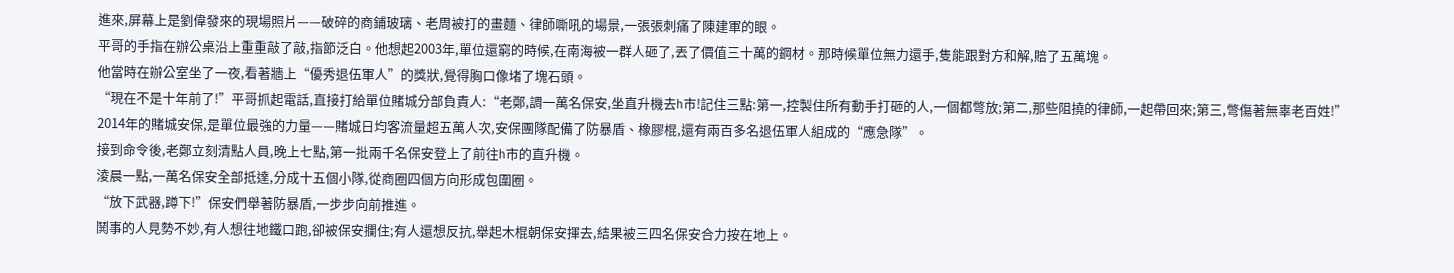進來,屏幕上是劉偉發來的現場照片——破碎的商鋪玻璃、老周被打的畫麵、律師嘶吼的場景,一張張刺痛了陳建軍的眼。
平哥的手指在辦公桌沿上重重敲了敲,指節泛白。他想起2003年,單位還窮的時候,在南海被一群人砸了,丟了價值三十萬的鋼材。那時候單位無力還手,隻能跟對方和解,賠了五萬塊。
他當時在辦公室坐了一夜,看著牆上“優秀退伍軍人”的獎狀,覺得胸口像堵了塊石頭。
“現在不是十年前了!”平哥抓起電話,直接打給單位賭城分部負責人:“老鄭,調一萬名保安,坐直升機去h市!記住三點:第一,控製住所有動手打砸的人,一個都彆放;第二,那些阻撓的律師,一起帶回來;第三,彆傷著無辜老百姓!”
2014年的賭城安保,是單位最強的力量——賭城日均客流量超五萬人次,安保團隊配備了防暴盾、橡膠棍,還有兩百多名退伍軍人組成的“應急隊”。
接到命令後,老鄭立刻清點人員,晚上七點,第一批兩千名保安登上了前往h市的直升機。
淩晨一點,一萬名保安全部抵達,分成十五個小隊,從商圈四個方向形成包圍圈。
“放下武器,蹲下!”保安們舉著防暴盾,一步步向前推進。
鬨事的人見勢不妙,有人想往地鐵口跑,卻被保安攔住;有人還想反抗,舉起木棍朝保安揮去,結果被三四名保安合力按在地上。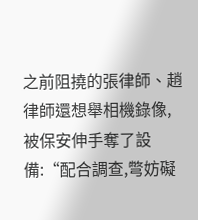之前阻撓的張律師、趙律師還想舉相機錄像,被保安伸手奪了設備:“配合調查,彆妨礙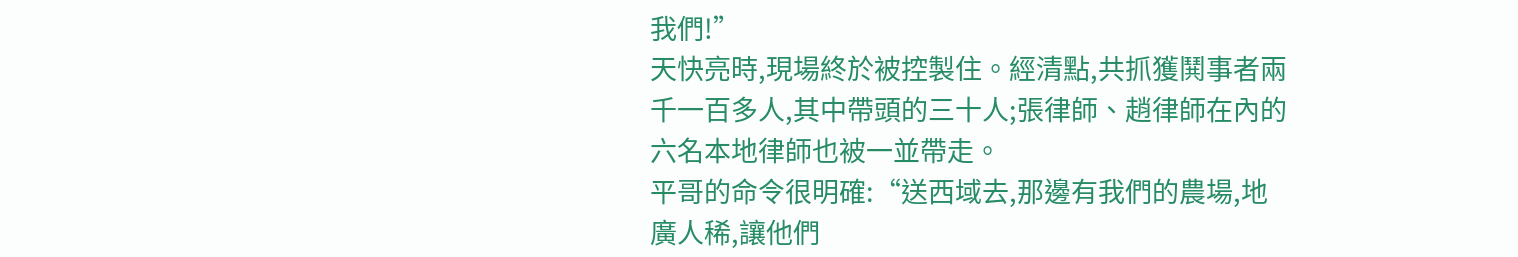我們!”
天快亮時,現場終於被控製住。經清點,共抓獲鬨事者兩千一百多人,其中帶頭的三十人;張律師、趙律師在內的六名本地律師也被一並帶走。
平哥的命令很明確:“送西域去,那邊有我們的農場,地廣人稀,讓他們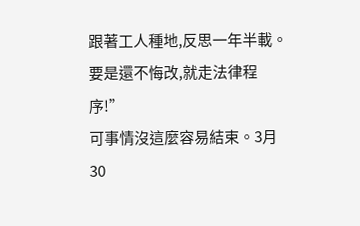跟著工人種地,反思一年半載。要是還不悔改,就走法律程序!”
可事情沒這麼容易結束。3月30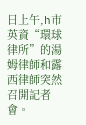日上午,h市英資“環球律所”的湯姆律師和露西律師突然召開記者會。